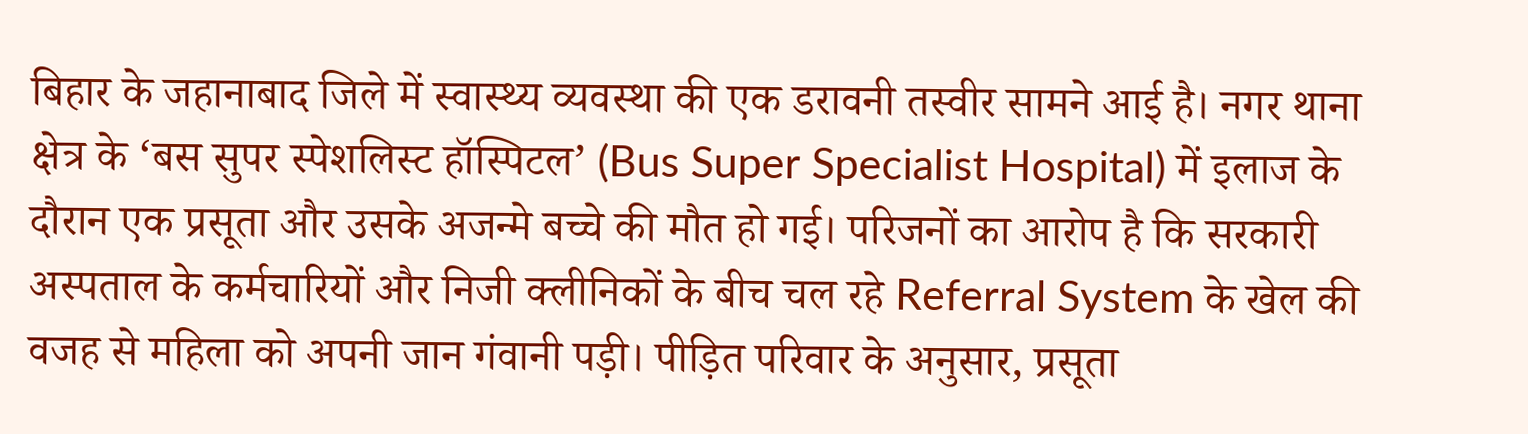बिहार के जहानाबाद जिले में स्वास्थ्य व्यवस्था की एक डरावनी तस्वीर सामने आई है। नगर थाना क्षेत्र के ‘बस सुपर स्पेशलिस्ट हॉस्पिटल’ (Bus Super Specialist Hospital) में इलाज के दौरान एक प्रसूता और उसके अजन्मे बच्चे की मौत हो गई। परिजनों का आरोप है कि सरकारी अस्पताल के कर्मचारियों और निजी क्लीनिकों के बीच चल रहे Referral System के खेल की वजह से महिला को अपनी जान गंवानी पड़ी। पीड़ित परिवार के अनुसार, प्रसूता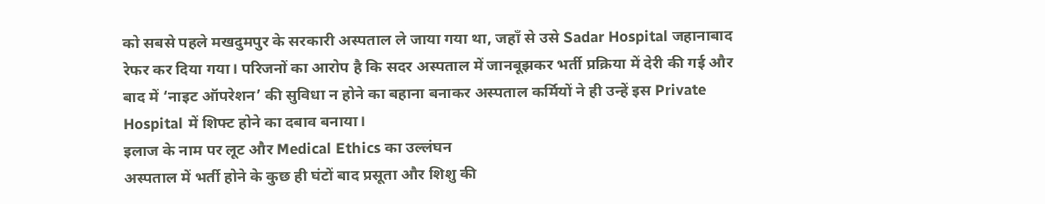को सबसे पहले मखदुमपुर के सरकारी अस्पताल ले जाया गया था, जहाँ से उसे Sadar Hospital जहानाबाद रेफर कर दिया गया। परिजनों का आरोप है कि सदर अस्पताल में जानबूझकर भर्ती प्रक्रिया में देरी की गई और बाद में ‘नाइट ऑपरेशन’ की सुविधा न होने का बहाना बनाकर अस्पताल कर्मियों ने ही उन्हें इस Private Hospital में शिफ्ट होने का दबाव बनाया।
इलाज के नाम पर लूट और Medical Ethics का उल्लंघन
अस्पताल में भर्ती होने के कुछ ही घंटों बाद प्रसूता और शिशु की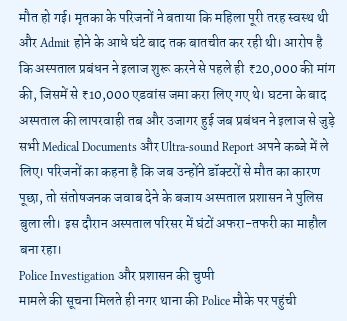मौत हो गई। मृतका के परिजनों ने बताया कि महिला पूरी तरह स्वस्थ थी और Admit होने के आधे घंटे बाद तक बातचीत कर रही थी। आरोप है कि अस्पताल प्रबंधन ने इलाज शुरू करने से पहले ही ₹20,000 की मांग की, जिसमें से ₹10,000 एडवांस जमा करा लिए गए थे। घटना के बाद अस्पताल की लापरवाही तब और उजागर हुई जब प्रबंधन ने इलाज से जुड़े सभी Medical Documents और Ultra-sound Report अपने कब्जे में ले लिए। परिजनों का कहना है कि जब उन्होंने डॉक्टरों से मौत का कारण पूछा, तो संतोषजनक जवाब देने के बजाय अस्पताल प्रशासन ने पुलिस बुला ली। इस दौरान अस्पताल परिसर में घंटों अफरा-तफरी का माहौल बना रहा।
Police Investigation और प्रशासन की चुप्पी
मामले की सूचना मिलते ही नगर थाना की Police मौके पर पहुंची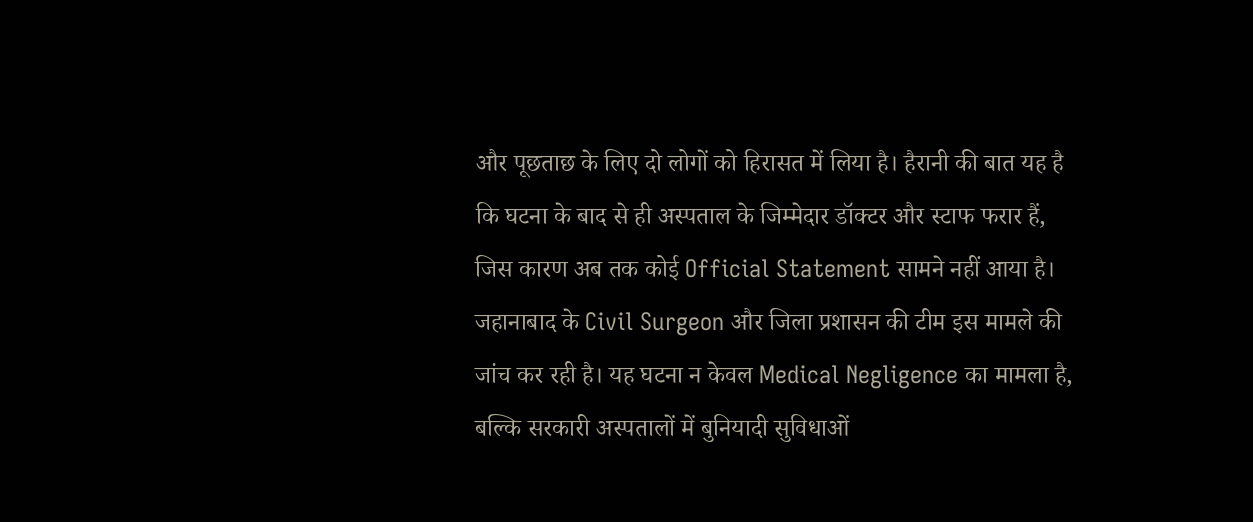और पूछताछ के लिए दो लोगों को हिरासत में लिया है। हैरानी की बात यह है कि घटना के बाद से ही अस्पताल के जिम्मेदार डॉक्टर और स्टाफ फरार हैं, जिस कारण अब तक कोई Official Statement सामने नहीं आया है। जहानाबाद के Civil Surgeon और जिला प्रशासन की टीम इस मामले की जांच कर रही है। यह घटना न केवल Medical Negligence का मामला है, बल्कि सरकारी अस्पतालों में बुनियादी सुविधाओं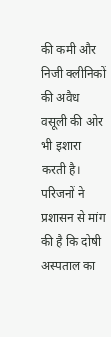की कमी और निजी क्लीनिकों की अवैध वसूली की ओर भी इशारा करती है। परिजनों ने प्रशासन से मांग की है कि दोषी अस्पताल का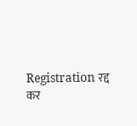Registration रद्द कर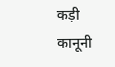कड़ी कानूनी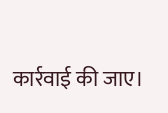कार्रवाई की जाए।